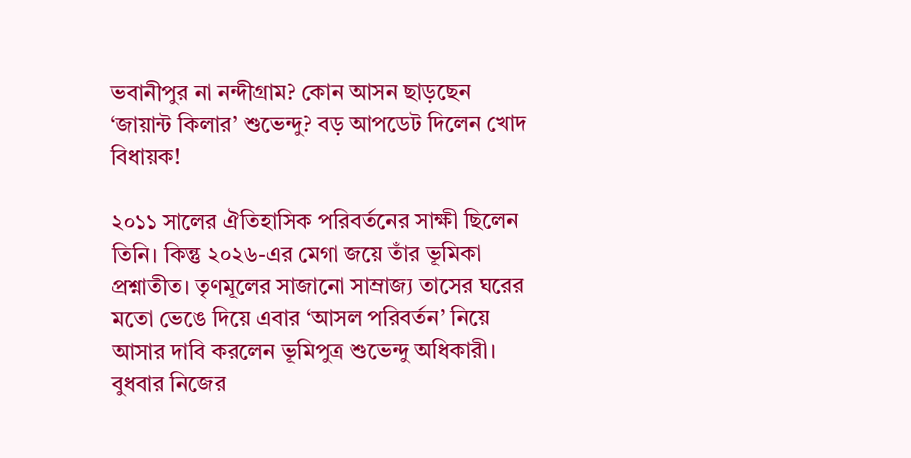ভবানীপুর না নন্দীগ্রাম? কোন আসন ছাড়ছেন ‘জায়ান্ট কিলার’ শুভেন্দু? বড় আপডেট দিলেন খোদ বিধায়ক!

২০১১ সালের ঐতিহাসিক পরিবর্তনের সাক্ষী ছিলেন তিনি। কিন্তু ২০২৬-এর মেগা জয়ে তাঁর ভূমিকা প্রশ্নাতীত। তৃণমূলের সাজানো সাম্রাজ্য তাসের ঘরের মতো ভেঙে দিয়ে এবার ‘আসল পরিবর্তন’ নিয়ে আসার দাবি করলেন ভূমিপুত্র শুভেন্দু অধিকারী। বুধবার নিজের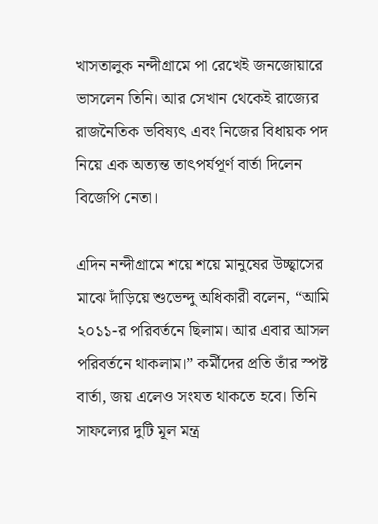খাসতালুক নন্দীগ্রামে পা রেখেই জনজোয়ারে ভাসলেন তিনি। আর সেখান থেকেই রাজ্যের রাজনৈতিক ভবিষ্যৎ এবং নিজের বিধায়ক পদ নিয়ে এক অত্যন্ত তাৎপর্যপূর্ণ বার্তা দিলেন বিজেপি নেতা।

এদিন নন্দীগ্রামে শয়ে শয়ে মানুষের উচ্ছ্বাসের মাঝে দাঁড়িয়ে শুভেন্দু অধিকারী বলেন, “আমি ২০১১-র পরিবর্তনে ছিলাম। আর এবার আসল পরিবর্তনে থাকলাম।” কর্মীদের প্রতি তাঁর স্পষ্ট বার্তা, জয় এলেও সংযত থাকতে হবে। তিনি সাফল্যের দুটি মূল মন্ত্র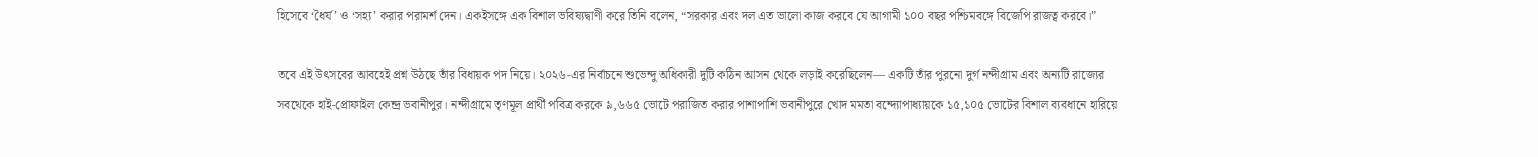হিসেবে ‘ধৈর্য’ ও ‘সহ্য’ করার পরামর্শ দেন। একইসঙ্গে এক বিশাল ভবিষ্যদ্বাণী করে তিনি বলেন, “সরকার এবং দল এত ভালো কাজ করবে যে আগামী ১০০ বছর পশ্চিমবঙ্গে বিজেপি রাজত্ব করবে।”

তবে এই উৎসবের আবহেই প্রশ্ন উঠছে তাঁর বিধায়ক পদ নিয়ে। ২০২৬-এর নির্বাচনে শুভেন্দু অধিকারী দুটি কঠিন আসন থেকে লড়াই করেছিলেন— একটি তাঁর পুরনো দুর্গ নন্দীগ্রাম এবং অন্যটি রাজ্যের সবথেকে হাই-প্রোফাইল কেন্দ্র ভবানীপুর। নন্দীগ্রামে তৃণমূল প্রার্থী পবিত্র করকে ৯,৬৬৫ ভোটে পরাজিত করার পাশাপাশি ভবানীপুরে খোদ মমতা বন্দ্যোপাধ্যায়কে ১৫,১০৫ ভোটের বিশাল ব্যবধানে হারিয়ে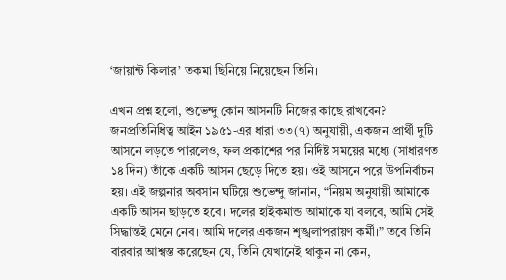‘জায়ান্ট কিলার’ তকমা ছিনিয়ে নিয়েছেন তিনি।

এখন প্রশ্ন হলো, শুভেন্দু কোন আসনটি নিজের কাছে রাখবেন? জনপ্রতিনিধিত্ব আইন ১৯৫১-এর ধারা ৩৩(৭) অনুযায়ী, একজন প্রার্থী দুটি আসনে লড়তে পারলেও, ফল প্রকাশের পর নির্দিষ্ট সময়ের মধ্যে (সাধারণত ১৪ দিন) তাঁকে একটি আসন ছেড়ে দিতে হয়। ওই আসনে পরে উপনির্বাচন হয়। এই জল্পনার অবসান ঘটিয়ে শুভেন্দু জানান, “নিয়ম অনুযায়ী আমাকে একটি আসন ছাড়তে হবে। দলের হাইকমান্ড আমাকে যা বলবে, আমি সেই সিদ্ধান্তই মেনে নেব। আমি দলের একজন শৃঙ্খলাপরায়ণ কর্মী।” তবে তিনি বারবার আশ্বস্ত করেছেন যে, তিনি যেখানেই থাকুন না কেন,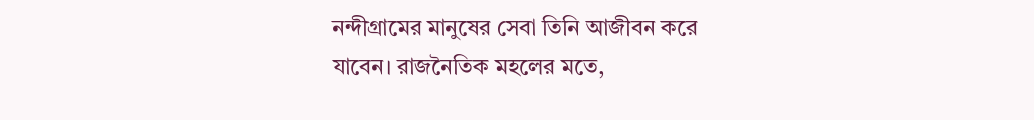নন্দীগ্রামের মানুষের সেবা তিনি আজীবন করে যাবেন। রাজনৈতিক মহলের মতে,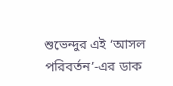শুভেন্দুর এই ‘আসল পরিবর্তন’-এর ডাক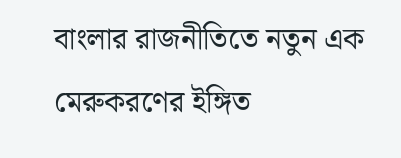বাংলার রাজনীতিতে নতুন এক মেরুকরণের ইঙ্গিত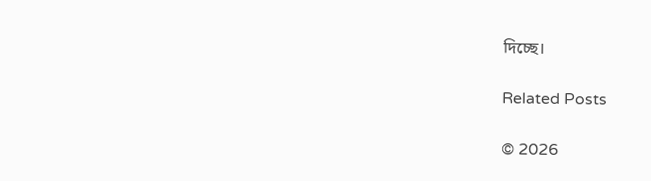দিচ্ছে।

Related Posts

© 2026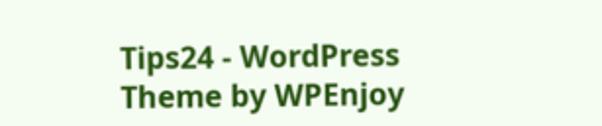Tips24 - WordPress Theme by WPEnjoy